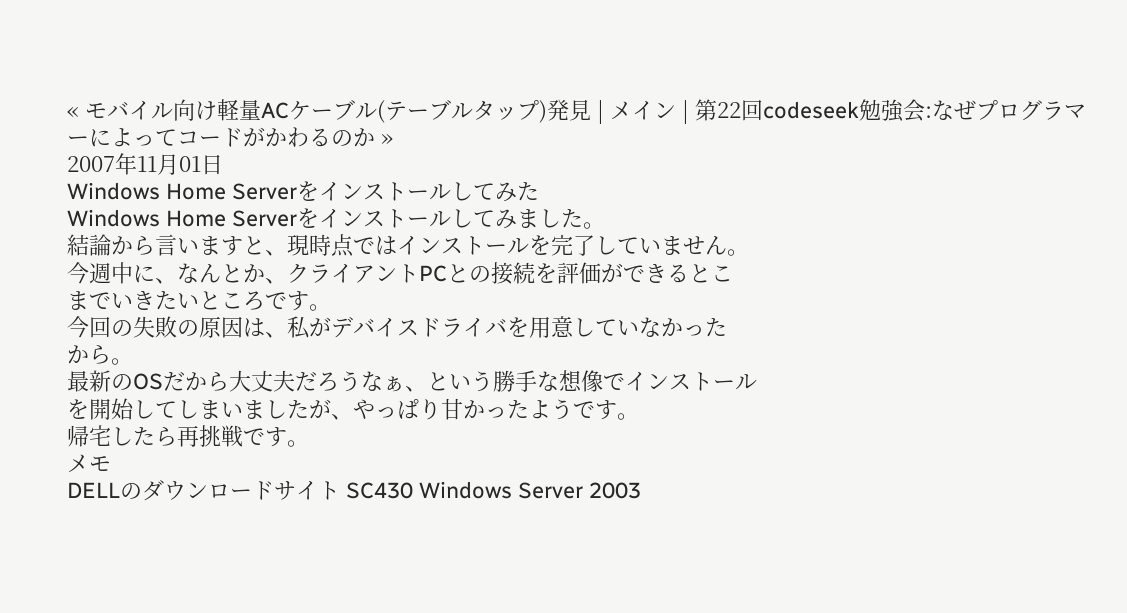« モバイル向け軽量ACケーブル(テーブルタップ)発見 | メイン | 第22回codeseek勉強会:なぜプログラマーによってコードがかわるのか »
2007年11月01日
Windows Home Serverをインストールしてみた
Windows Home Serverをインストールしてみました。
結論から言いますと、現時点ではインストールを完了していません。
今週中に、なんとか、クライアントPCとの接続を評価ができるとこ
までいきたいところです。
今回の失敗の原因は、私がデバイスドライバを用意していなかった
から。
最新のOSだから大丈夫だろうなぁ、という勝手な想像でインストール
を開始してしまいましたが、やっぱり甘かったようです。
帰宅したら再挑戦です。
メモ
DELLのダウンロードサイト SC430 Windows Server 2003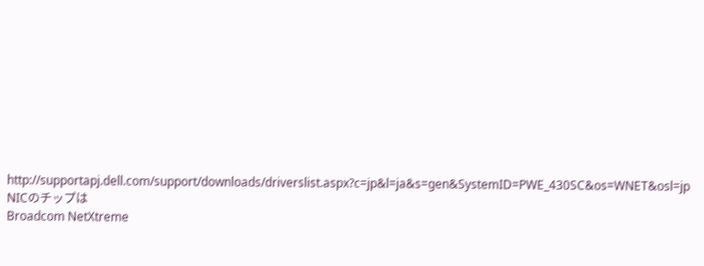http://supportapj.dell.com/support/downloads/driverslist.aspx?c=jp&l=ja&s=gen&SystemID=PWE_430SC&os=WNET&osl=jp
NICのチップは
Broadcom NetXtreme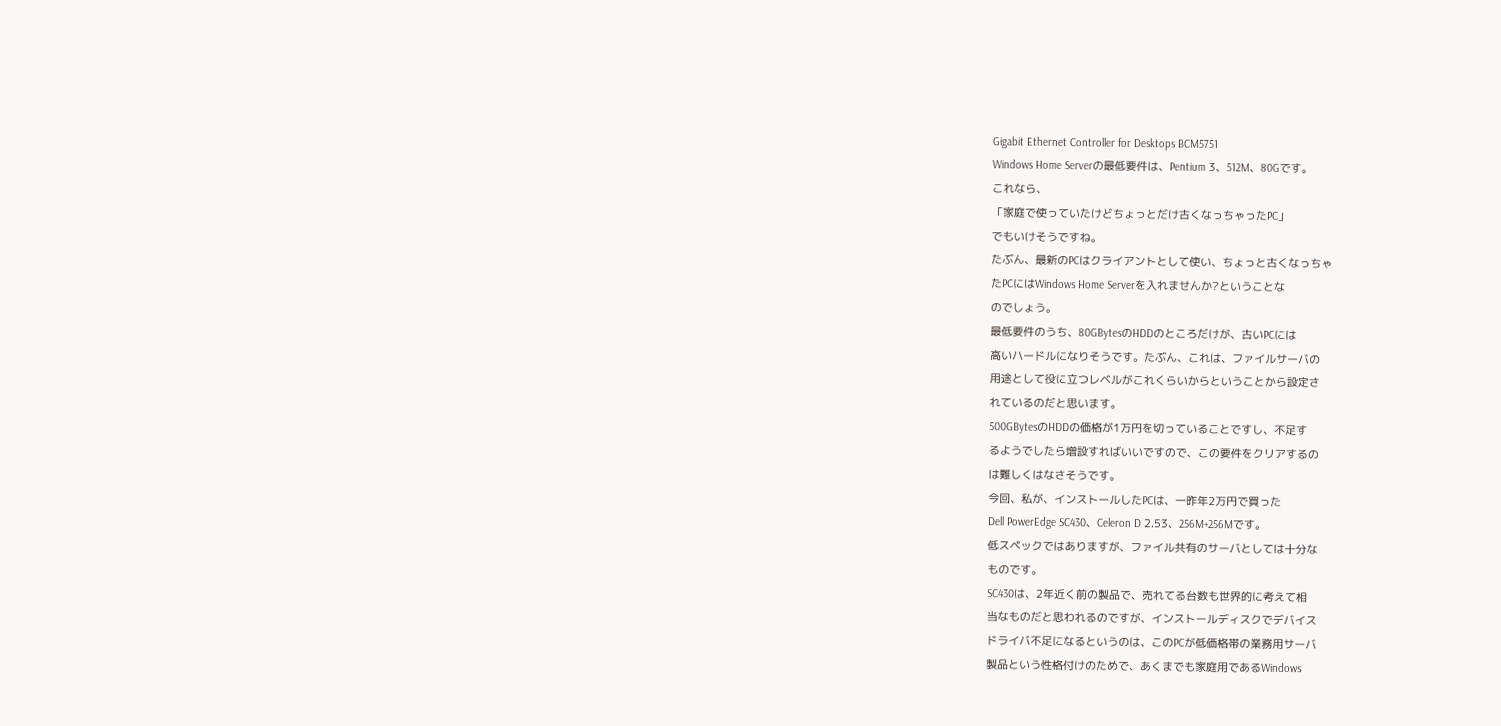Gigabit Ethernet Controller for Desktops BCM5751
Windows Home Serverの最低要件は、Pentium 3、512M、80Gです。
これなら、
「家庭で使っていたけどちょっとだけ古くなっちゃったPC」
でもいけそうですね。
たぶん、最新のPCはクライアントとして使い、ちょっと古くなっちゃ
たPCにはWindows Home Serverを入れませんか?ということな
のでしょう。
最低要件のうち、80GBytesのHDDのところだけが、古いPCには
高いハードルになりそうです。たぶん、これは、ファイルサーバの
用途として役に立つレベルがこれくらいからということから設定さ
れているのだと思います。
500GBytesのHDDの価格が1万円を切っていることですし、不足す
るようでしたら増設すればいいですので、この要件をクリアするの
は難しくはなさそうです。
今回、私が、インストールしたPCは、一昨年2万円で買った
Dell PowerEdge SC430、Celeron D 2.53、256M+256Mです。
低スペックではありますが、ファイル共有のサーバとしては十分な
ものです。
SC430は、2年近く前の製品で、売れてる台数も世界的に考えて相
当なものだと思われるのですが、インストールディスクでデバイス
ドライバ不足になるというのは、このPCが低価格帯の業務用サーバ
製品という性格付けのためで、あくまでも家庭用であるWindows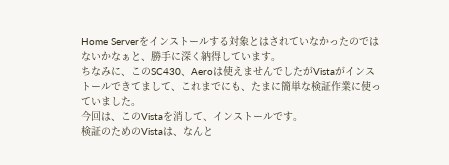Home Serverをインストールする対象とはされていなかったのでは
ないかなぁと、勝手に深く納得しています。
ちなみに、このSC430、Aeroは使えませんでしたがVistaがインス
トールできてまして、これまでにも、たまに簡単な検証作業に使っ
ていました。
今回は、このVistaを消して、インストールです。
検証のためのVistaは、なんと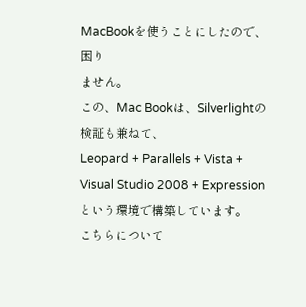MacBookを使うことにしたので、困り
ません。
この、Mac Bookは、Silverlightの検証も兼ねて、
Leopard + Parallels + Vista + Visual Studio 2008 + Expression
という環境で構築しています。
こちらについて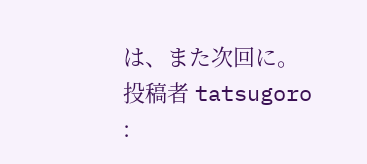は、また次回に。
投稿者 tatsugoro :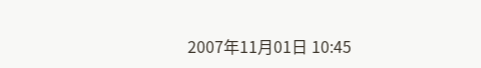2007年11月01日 10:45